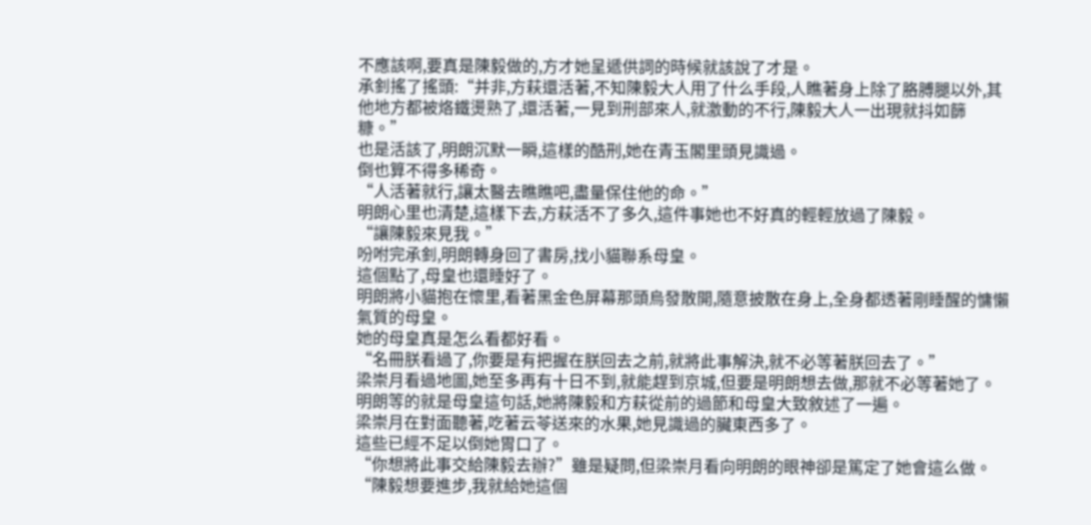不應該啊,要真是陳毅做的,方才她呈遞供詞的時候就該說了才是。
承釗搖了搖頭:“并非,方萩還活著,不知陳毅大人用了什么手段,人瞧著身上除了胳膊腿以外,其他地方都被烙鐵燙熟了,還活著,一見到刑部來人,就激動的不行,陳毅大人一出現就抖如篩糠。”
也是活該了,明朗沉默一瞬,這樣的酷刑,她在青玉閣里頭見識過。
倒也算不得多稀奇。
“人活著就行,讓太醫去瞧瞧吧,盡量保住他的命。”
明朗心里也清楚,這樣下去,方萩活不了多久,這件事她也不好真的輕輕放過了陳毅。
“讓陳毅來見我。”
吩咐完承釗,明朗轉身回了書房,找小貓聯系母皇。
這個點了,母皇也還睡好了。
明朗將小貓抱在懷里,看著黑金色屏幕那頭烏發散開,隨意披散在身上,全身都透著剛睡醒的慵懶氣質的母皇。
她的母皇真是怎么看都好看。
“名冊朕看過了,你要是有把握在朕回去之前,就將此事解決,就不必等著朕回去了。”
梁崇月看過地圖,她至多再有十日不到,就能趕到京城,但要是明朗想去做,那就不必等著她了。
明朗等的就是母皇這句話,她將陳毅和方萩從前的過節和母皇大致敘述了一遍。
梁崇月在對面聽著,吃著云苓送來的水果,她見識過的臟東西多了。
這些已經不足以倒她胃口了。
“你想將此事交給陳毅去辦?”雖是疑問,但梁崇月看向明朗的眼神卻是篤定了她會這么做。
“陳毅想要進步,我就給她這個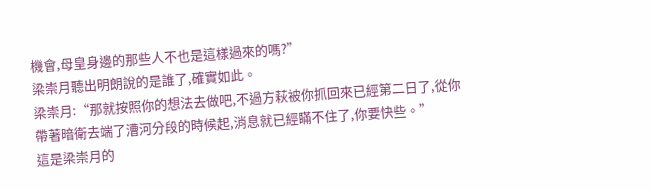機會,母皇身邊的那些人不也是這樣過來的嗎?”
梁崇月聽出明朗說的是誰了,確實如此。
梁崇月:“那就按照你的想法去做吧,不過方萩被你抓回來已經第二日了,從你帶著暗衛去端了漕河分段的時候起,消息就已經瞞不住了,你要快些。”
這是梁崇月的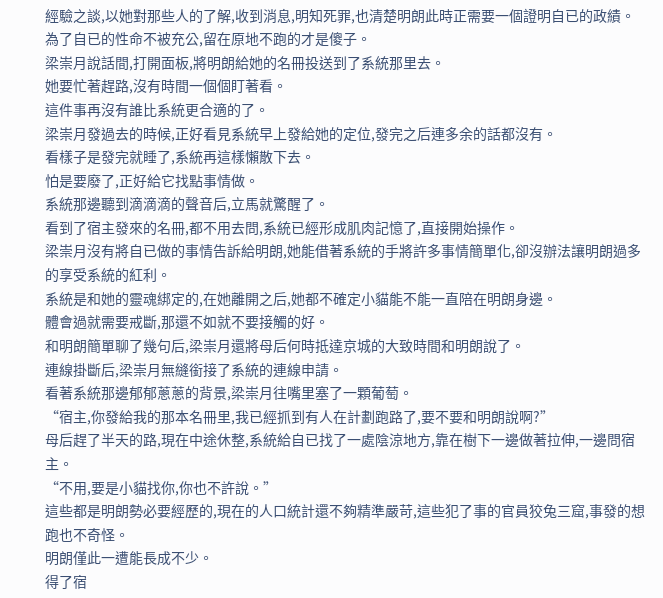經驗之談,以她對那些人的了解,收到消息,明知死罪,也清楚明朗此時正需要一個證明自已的政績。
為了自已的性命不被充公,留在原地不跑的才是傻子。
梁崇月說話間,打開面板,將明朗給她的名冊投送到了系統那里去。
她要忙著趕路,沒有時間一個個盯著看。
這件事再沒有誰比系統更合適的了。
梁崇月發過去的時候,正好看見系統早上發給她的定位,發完之后連多余的話都沒有。
看樣子是發完就睡了,系統再這樣懶散下去。
怕是要廢了,正好給它找點事情做。
系統那邊聽到滴滴滴的聲音后,立馬就驚醒了。
看到了宿主發來的名冊,都不用去問,系統已經形成肌肉記憶了,直接開始操作。
梁崇月沒有將自已做的事情告訴給明朗,她能借著系統的手將許多事情簡單化,卻沒辦法讓明朗過多的享受系統的紅利。
系統是和她的靈魂綁定的,在她離開之后,她都不確定小貓能不能一直陪在明朗身邊。
體會過就需要戒斷,那還不如就不要接觸的好。
和明朗簡單聊了幾句后,梁崇月還將母后何時抵達京城的大致時間和明朗說了。
連線掛斷后,梁崇月無縫銜接了系統的連線申請。
看著系統那邊郁郁蔥蔥的背景,梁崇月往嘴里塞了一顆葡萄。
“宿主,你發給我的那本名冊里,我已經抓到有人在計劃跑路了,要不要和明朗說啊?”
母后趕了半天的路,現在中途休整,系統給自已找了一處陰涼地方,靠在樹下一邊做著拉伸,一邊問宿主。
“不用,要是小貓找你,你也不許說。”
這些都是明朗勢必要經歷的,現在的人口統計還不夠精準嚴苛,這些犯了事的官員狡兔三窟,事發的想跑也不奇怪。
明朗僅此一遭能長成不少。
得了宿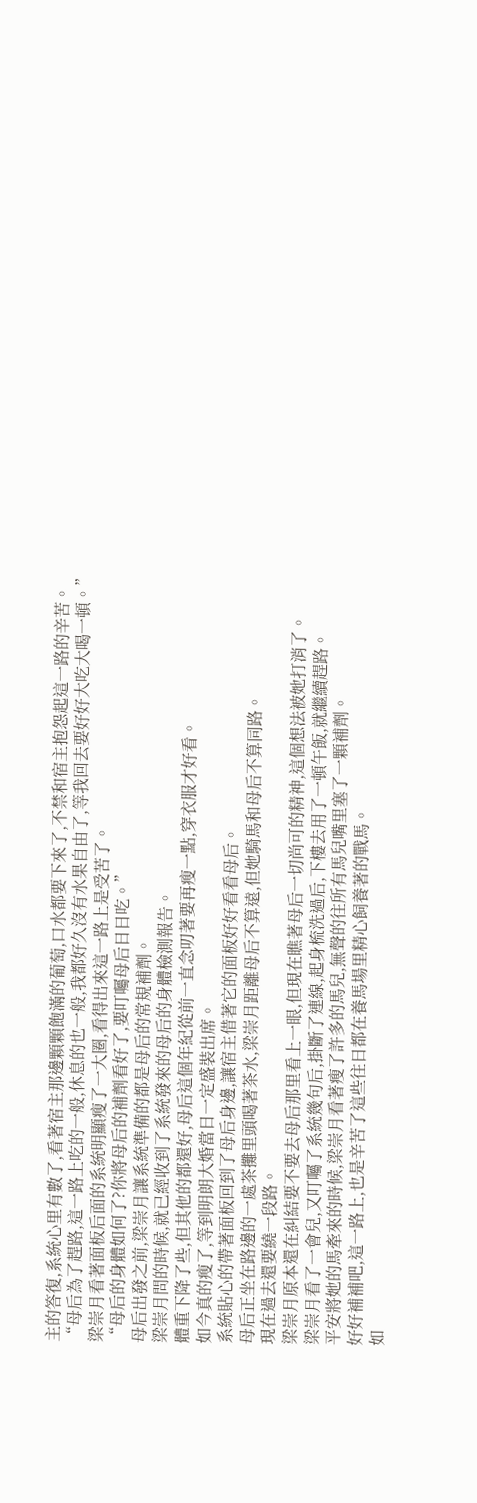主的答復,系統心里有數了,看著宿主那邊顆顆飽滿的葡萄,口水都要下來了,不禁和宿主抱怨起這一路的辛苦。
“母后為了趕路,這一路上吃的一般,休息的也一般,我都好久沒有水果自由了,等我回去要好好大吃大喝一頓。”
梁崇月看著面板后面的系統明顯瘦了一大圈,看得出來這一路上是受苦了。
“母后的身體如何了?你將母后的補劑看好了,要叮囑母后日日吃。”
母后出發之前,梁崇月讓系統準備的都是母后的常規補劑。
梁崇月問的時候,就已經收到了系統發來的母后的身體檢測報告。
體重下降了些,但其他的都還好,母后這個年紀從前一直念叨著要再瘦一點,穿衣服才好看。
如今真的瘦了,等到明朗大婚當日一定盛裝出席。
系統貼心的帶著面板回到了母后身邊,讓宿主借著它的面板好好看看母后。
母后正坐在路邊的一處茶攤里頭喝著茶水,梁崇月距離母后不算遠,但她騎馬和母后不算同路。
現在過去還要繞一段路。
梁崇月原本還在糾結要不要去母后那里看上一眼,但現在瞧著母后一切尚可的精神,這個想法被她打消了。
梁崇月看了一會兒,又叮囑了系統幾句后,掛斷了連線,起身梳洗過后,下樓去用了一頓午飯,就繼續趕路。
平安將她的馬牽來的時候,梁崇月看著瘦了許多的馬兒,無聲的往所有馬兒嘴里塞了一顆補劑。
好好補補吧,這一路上,也是辛苦了這些往日都在養馬場里精心飼養著的戰馬。
如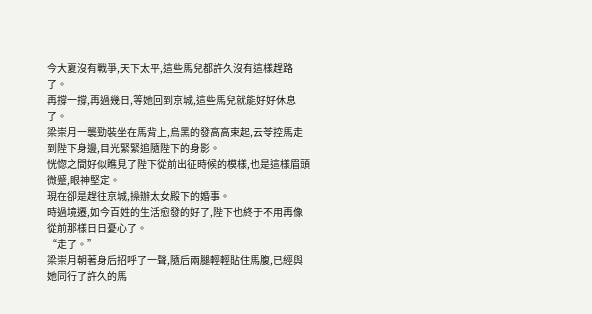今大夏沒有戰爭,天下太平,這些馬兒都許久沒有這樣趕路了。
再撐一撐,再過幾日,等她回到京城,這些馬兒就能好好休息了。
梁崇月一襲勁裝坐在馬背上,烏黑的發高高束起,云苓控馬走到陛下身邊,目光緊緊追隨陛下的身影。
恍惚之間好似瞧見了陛下從前出征時候的模樣,也是這樣眉頭微蹙,眼神堅定。
現在卻是趕往京城,操辦太女殿下的婚事。
時過境遷,如今百姓的生活愈發的好了,陛下也終于不用再像從前那樣日日憂心了。
“走了。”
梁崇月朝著身后招呼了一聲,隨后兩腿輕輕貼住馬腹,已經與她同行了許久的馬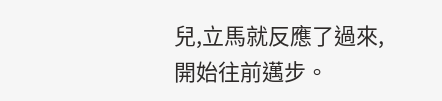兒,立馬就反應了過來,開始往前邁步。